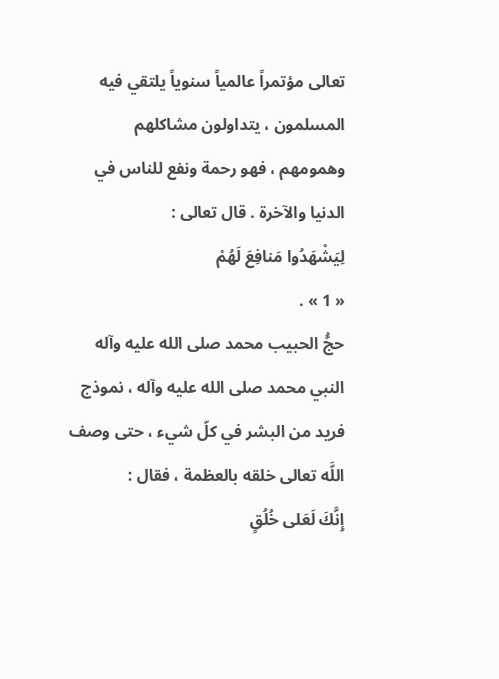تعالى مؤتمراً عالمياً سنوياً يلتقي فيه المسلمون ، يتداولون مشاكلهم وهمومهم ، فهو رحمة ونفع للناس في الدنيا والآخرة . قال تعالى :
لِيَشْهَدُوا مَنافِعَ لَهُمْ
« 1 » .
حجُّ الحبيب محمد صلى الله عليه وآله
النبي محمد صلى الله عليه وآله ، نموذج فريد من البشر في كلّ شيء ، حتى وصف اللَّه تعالى خلقه بالعظمة ، فقال :
إِنَّكَ لَعَلى خُلُقٍ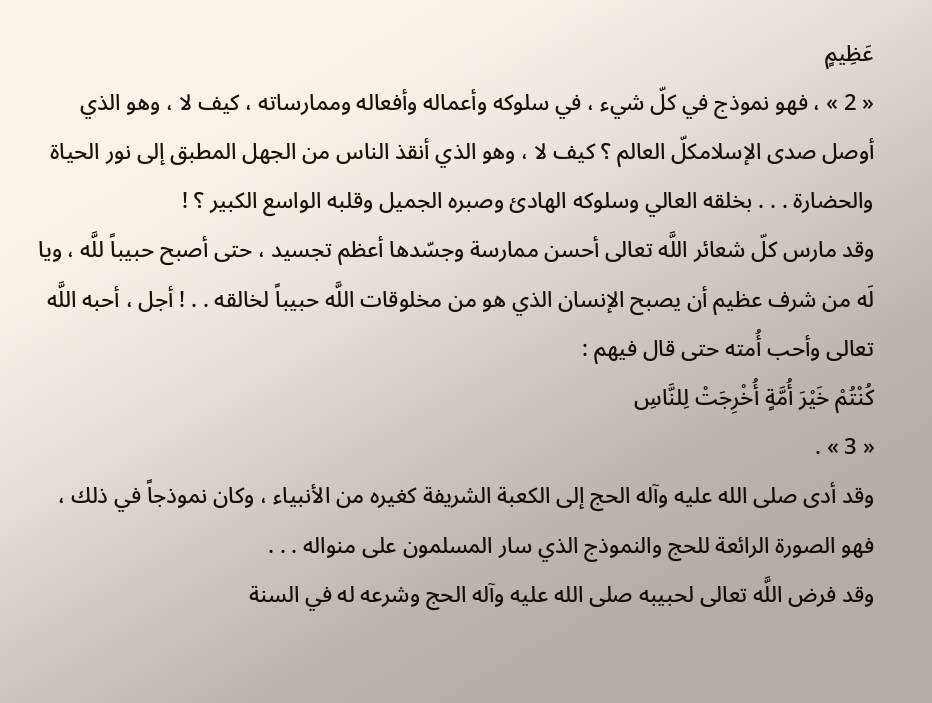عَظِيمٍ
« 2 » ، فهو نموذج في كلّ شيء ، في سلوكه وأعماله وأفعاله وممارساته ، كيف لا ، وهو الذي أوصل صدى الإسلامكلّ العالم ؟ كيف لا ، وهو الذي أنقذ الناس من الجهل المطبق إلى نور الحياة والحضارة . . . بخلقه العالي وسلوكه الهادئ وصبره الجميل وقلبه الواسع الكبير ؟ !
وقد مارس كلّ شعائر اللَّه تعالى أحسن ممارسة وجسّدها أعظم تجسيد ، حتى أصبح حبيباً للَّه ، ويا لَه من شرف عظيم أن يصبح الإنسان الذي هو من مخلوقات اللَّه حبيباً لخالقه . . ! أجل ، أحبه اللَّه تعالى وأحب أُمته حتى قال فيهم :
كُنْتُمْ خَيْرَ أُمَّةٍ أُخْرِجَتْ لِلنَّاسِ
« 3 » .
وقد أدى صلى الله عليه وآله الحج إلى الكعبة الشريفة كغيره من الأنبياء ، وكان نموذجاً في ذلك ، فهو الصورة الرائعة للحج والنموذج الذي سار المسلمون على منواله . . .
وقد فرض اللَّه تعالى لحبيبه صلى الله عليه وآله الحج وشرعه له في السنة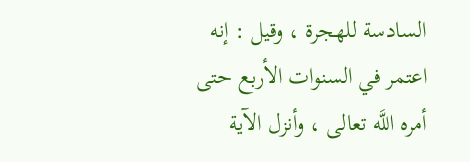السادسة للهجرة ، وقيل : إنه اعتمر في السنوات الأربع حتى أمره اللَّه تعالى ، وأنزل الآية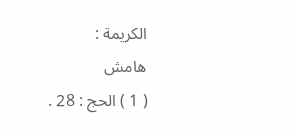الكريمة :
هامش
( 1 ) الحج : 28 .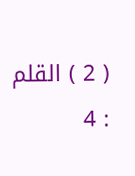( 2 ) القلم : 4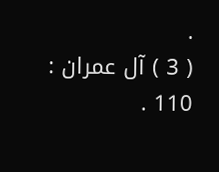.
( 3 ) آل عمران : 110 .